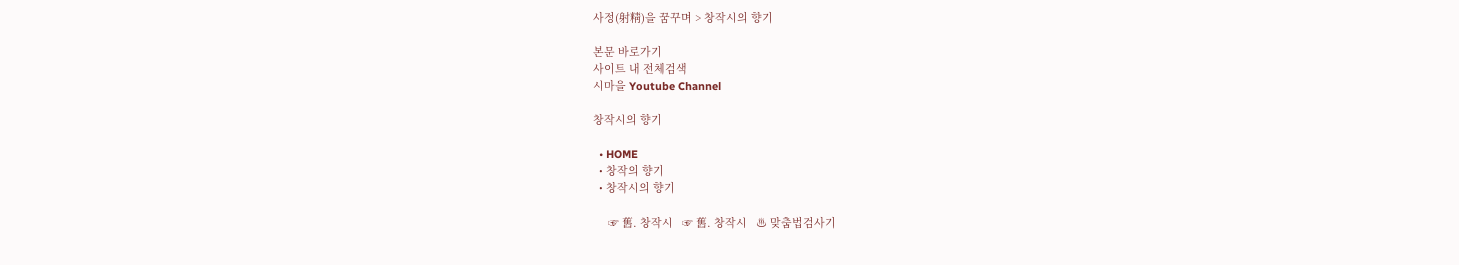사정(射精)을 꿈꾸며 > 창작시의 향기

본문 바로가기
사이트 내 전체검색
시마을 Youtube Channel

창작시의 향기

  • HOME
  • 창작의 향기
  • 창작시의 향기

     ☞ 舊. 창작시   ☞ 舊. 창작시   ♨ 맞춤법검사기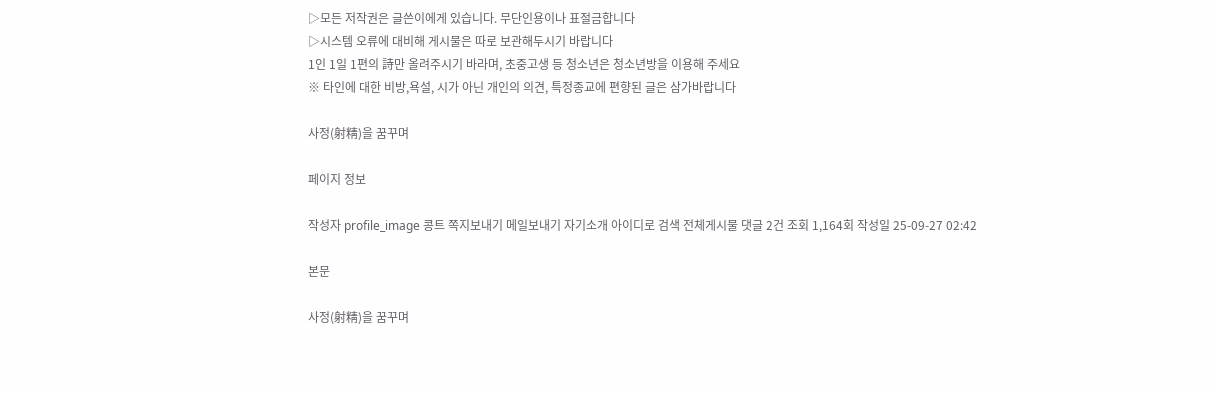▷모든 저작권은 글쓴이에게 있습니다. 무단인용이나 표절금합니다
▷시스템 오류에 대비해 게시물은 따로 보관해두시기 바랍니다
1인 1일 1편의 詩만 올려주시기 바라며, 초중고생 등 청소년은 청소년방을 이용해 주세요
※ 타인에 대한 비방,욕설, 시가 아닌 개인의 의견, 특정종교에 편향된 글은 삼가바랍니다

사정(射精)을 꿈꾸며

페이지 정보

작성자 profile_image 콩트 쪽지보내기 메일보내기 자기소개 아이디로 검색 전체게시물 댓글 2건 조회 1,164회 작성일 25-09-27 02:42

본문

사정(射精)을 꿈꾸며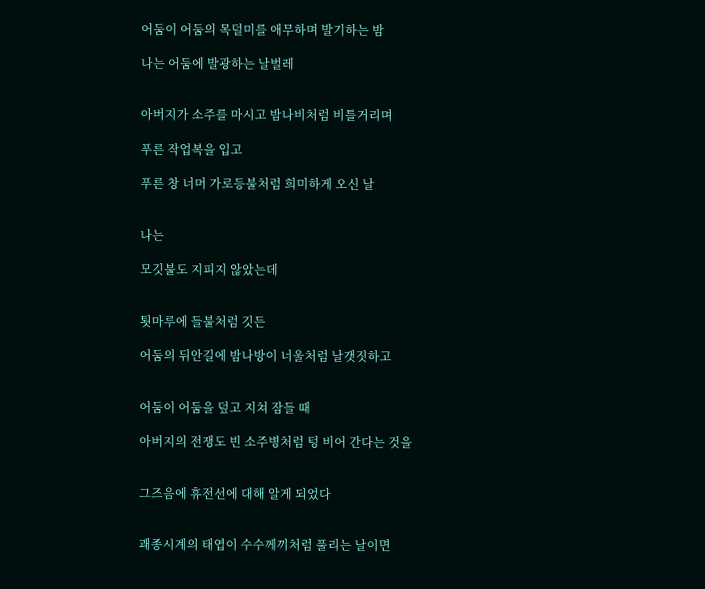어둠이 어둠의 목덜미를 애무하며 발기하는 밤

나는 어둠에 발광하는 날벌레


아버지가 소주를 마시고 밤나비처럼 비틀거리며

푸른 작업복을 입고

푸른 창 너머 가로등불처럼 희미하게 오신 날


나는

모깃불도 지피지 않았는데


툇마루에 들불처럼 깃든

어둠의 뒤안길에 밤나방이 너울처럼 날갯짓하고


어둠이 어둠을 덮고 지쳐 잠들 때

아버지의 전쟁도 빈 소주병처럼 텅 비어 간다는 것을


그즈음에 휴전선에 대해 알게 되었다


괘종시계의 태엽이 수수께끼처럼 풀리는 날이면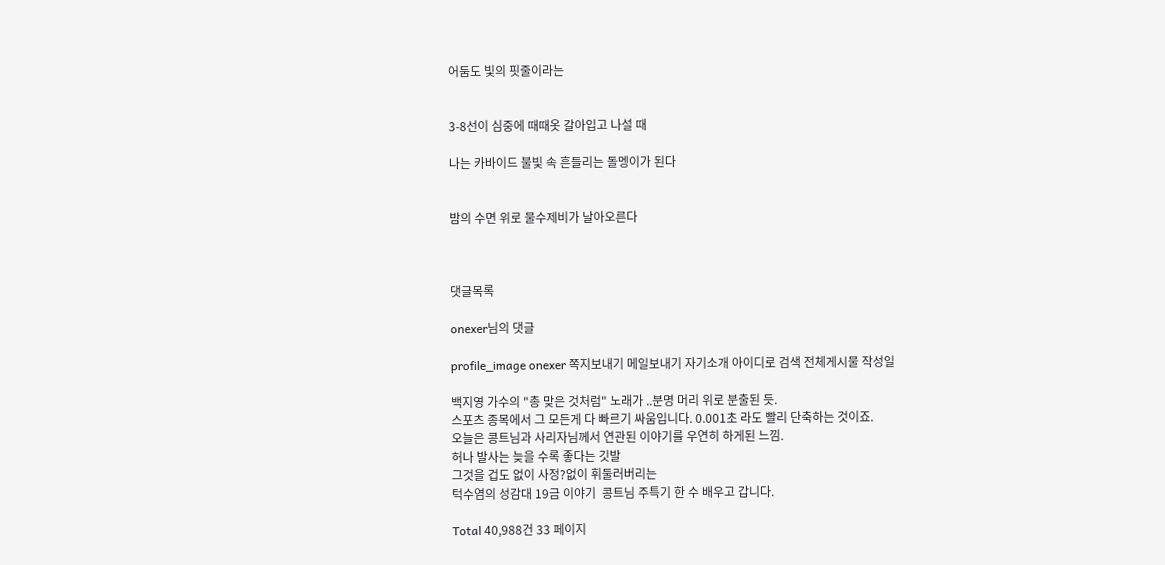어둠도 빛의 핏줄이라는


3-8선이 심중에 때때옷 갈아입고 나설 때

나는 카바이드 불빛 속 흔들리는 돌멩이가 된다


밤의 수면 위로 물수제비가 날아오른다



댓글목록

onexer님의 댓글

profile_image onexer 쪽지보내기 메일보내기 자기소개 아이디로 검색 전체게시물 작성일

백지영 가수의 "총 맞은 것처럼" 노래가 ..분명 머리 위로 분출된 듯.
스포츠 종목에서 그 모든게 다 빠르기 싸움입니다. 0.001초 라도 빨리 단축하는 것이죠.
오늘은 콩트님과 사리자님께서 연관된 이야기를 우연히 하게된 느낌.
허나 발사는 늦을 수록 좋다는 깃발
그것을 겁도 없이 사정?없이 휘둘러버리는
턱수염의 성감대 19금 이야기  콩트님 주특기 한 수 배우고 갑니다.

Total 40,988건 33 페이지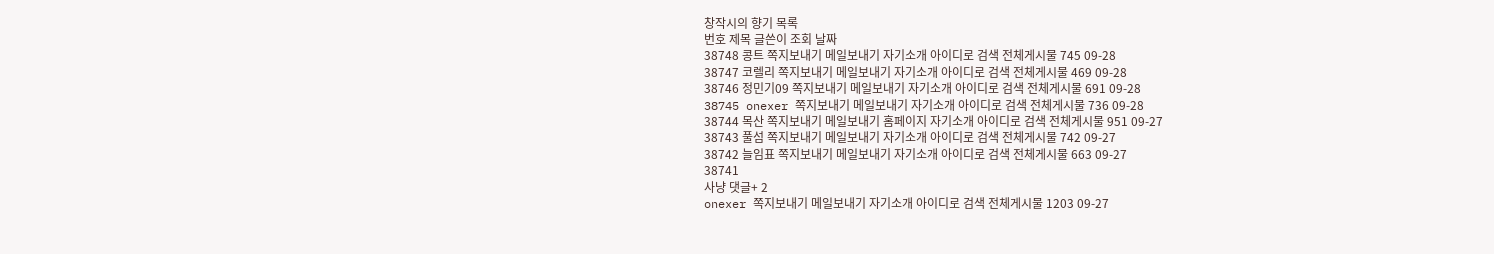창작시의 향기 목록
번호 제목 글쓴이 조회 날짜
38748 콩트 쪽지보내기 메일보내기 자기소개 아이디로 검색 전체게시물 745 09-28
38747 코렐리 쪽지보내기 메일보내기 자기소개 아이디로 검색 전체게시물 469 09-28
38746 정민기09 쪽지보내기 메일보내기 자기소개 아이디로 검색 전체게시물 691 09-28
38745 onexer 쪽지보내기 메일보내기 자기소개 아이디로 검색 전체게시물 736 09-28
38744 목산 쪽지보내기 메일보내기 홈페이지 자기소개 아이디로 검색 전체게시물 951 09-27
38743 풀섬 쪽지보내기 메일보내기 자기소개 아이디로 검색 전체게시물 742 09-27
38742 늘임표 쪽지보내기 메일보내기 자기소개 아이디로 검색 전체게시물 663 09-27
38741
사냥 댓글+ 2
onexer 쪽지보내기 메일보내기 자기소개 아이디로 검색 전체게시물 1203 09-27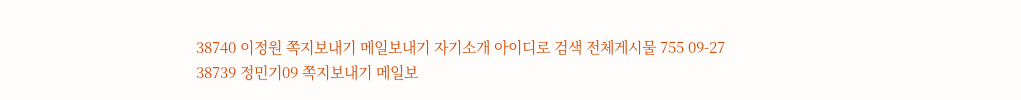38740 이정원 쪽지보내기 메일보내기 자기소개 아이디로 검색 전체게시물 755 09-27
38739 정민기09 쪽지보내기 메일보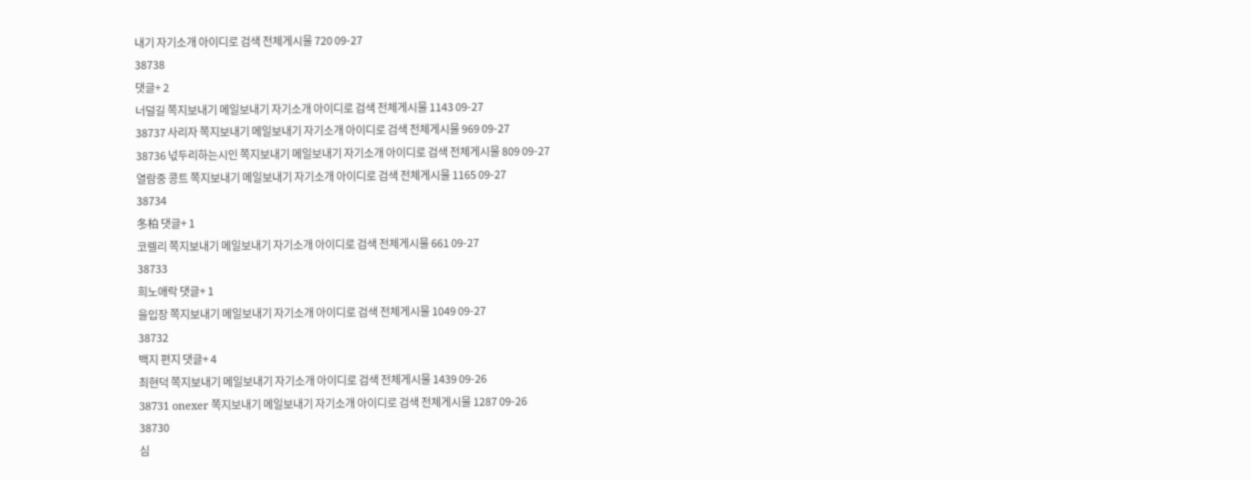내기 자기소개 아이디로 검색 전체게시물 720 09-27
38738
댓글+ 2
너덜길 쪽지보내기 메일보내기 자기소개 아이디로 검색 전체게시물 1143 09-27
38737 사리자 쪽지보내기 메일보내기 자기소개 아이디로 검색 전체게시물 969 09-27
38736 넋두리하는시인 쪽지보내기 메일보내기 자기소개 아이디로 검색 전체게시물 809 09-27
열람중 콩트 쪽지보내기 메일보내기 자기소개 아이디로 검색 전체게시물 1165 09-27
38734
冬柏 댓글+ 1
코렐리 쪽지보내기 메일보내기 자기소개 아이디로 검색 전체게시물 661 09-27
38733
희노애락 댓글+ 1
을입장 쪽지보내기 메일보내기 자기소개 아이디로 검색 전체게시물 1049 09-27
38732
백지 편지 댓글+ 4
최현덕 쪽지보내기 메일보내기 자기소개 아이디로 검색 전체게시물 1439 09-26
38731 onexer 쪽지보내기 메일보내기 자기소개 아이디로 검색 전체게시물 1287 09-26
38730
심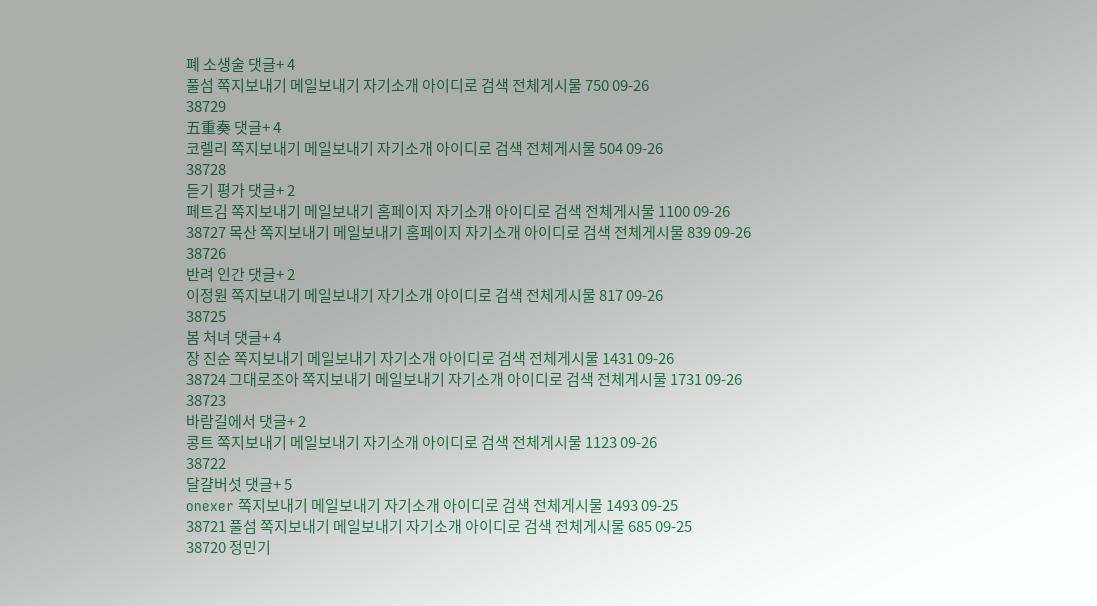폐 소생술 댓글+ 4
풀섬 쪽지보내기 메일보내기 자기소개 아이디로 검색 전체게시물 750 09-26
38729
五重奏 댓글+ 4
코렐리 쪽지보내기 메일보내기 자기소개 아이디로 검색 전체게시물 504 09-26
38728
듣기 평가 댓글+ 2
페트김 쪽지보내기 메일보내기 홈페이지 자기소개 아이디로 검색 전체게시물 1100 09-26
38727 목산 쪽지보내기 메일보내기 홈페이지 자기소개 아이디로 검색 전체게시물 839 09-26
38726
반려 인간 댓글+ 2
이정원 쪽지보내기 메일보내기 자기소개 아이디로 검색 전체게시물 817 09-26
38725
봄 처녀 댓글+ 4
장 진순 쪽지보내기 메일보내기 자기소개 아이디로 검색 전체게시물 1431 09-26
38724 그대로조아 쪽지보내기 메일보내기 자기소개 아이디로 검색 전체게시물 1731 09-26
38723
바람길에서 댓글+ 2
콩트 쪽지보내기 메일보내기 자기소개 아이디로 검색 전체게시물 1123 09-26
38722
달걀버섯 댓글+ 5
onexer 쪽지보내기 메일보내기 자기소개 아이디로 검색 전체게시물 1493 09-25
38721 풀섬 쪽지보내기 메일보내기 자기소개 아이디로 검색 전체게시물 685 09-25
38720 정민기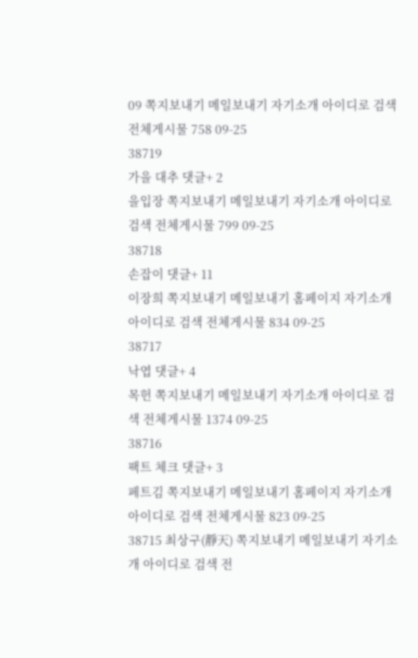09 쪽지보내기 메일보내기 자기소개 아이디로 검색 전체게시물 758 09-25
38719
가을 대추 댓글+ 2
을입장 쪽지보내기 메일보내기 자기소개 아이디로 검색 전체게시물 799 09-25
38718
손잡이 댓글+ 11
이장희 쪽지보내기 메일보내기 홈페이지 자기소개 아이디로 검색 전체게시물 834 09-25
38717
낙엽 댓글+ 4
목헌 쪽지보내기 메일보내기 자기소개 아이디로 검색 전체게시물 1374 09-25
38716
팩트 체크 댓글+ 3
페트김 쪽지보내기 메일보내기 홈페이지 자기소개 아이디로 검색 전체게시물 823 09-25
38715 최상구(靜天) 쪽지보내기 메일보내기 자기소개 아이디로 검색 전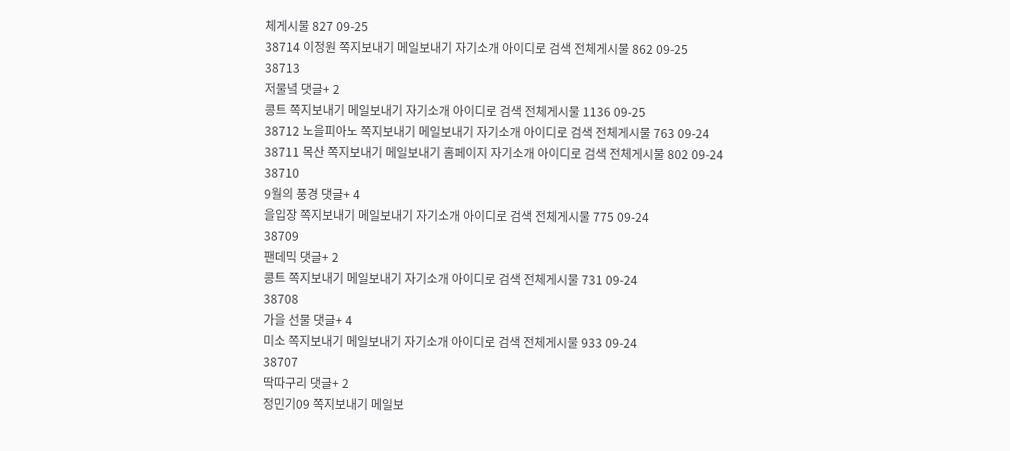체게시물 827 09-25
38714 이정원 쪽지보내기 메일보내기 자기소개 아이디로 검색 전체게시물 862 09-25
38713
저물녘 댓글+ 2
콩트 쪽지보내기 메일보내기 자기소개 아이디로 검색 전체게시물 1136 09-25
38712 노을피아노 쪽지보내기 메일보내기 자기소개 아이디로 검색 전체게시물 763 09-24
38711 목산 쪽지보내기 메일보내기 홈페이지 자기소개 아이디로 검색 전체게시물 802 09-24
38710
9월의 풍경 댓글+ 4
을입장 쪽지보내기 메일보내기 자기소개 아이디로 검색 전체게시물 775 09-24
38709
팬데믹 댓글+ 2
콩트 쪽지보내기 메일보내기 자기소개 아이디로 검색 전체게시물 731 09-24
38708
가을 선물 댓글+ 4
미소 쪽지보내기 메일보내기 자기소개 아이디로 검색 전체게시물 933 09-24
38707
딱따구리 댓글+ 2
정민기09 쪽지보내기 메일보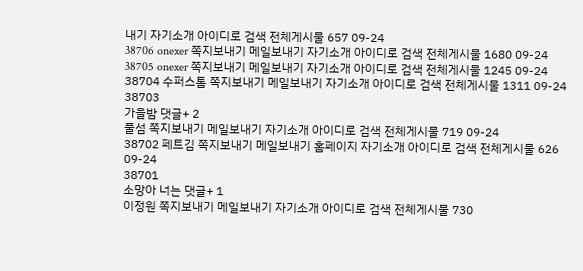내기 자기소개 아이디로 검색 전체게시물 657 09-24
38706 onexer 쪽지보내기 메일보내기 자기소개 아이디로 검색 전체게시물 1680 09-24
38705 onexer 쪽지보내기 메일보내기 자기소개 아이디로 검색 전체게시물 1245 09-24
38704 수퍼스톰 쪽지보내기 메일보내기 자기소개 아이디로 검색 전체게시물 1311 09-24
38703
가을밤 댓글+ 2
풀섬 쪽지보내기 메일보내기 자기소개 아이디로 검색 전체게시물 719 09-24
38702 페트김 쪽지보내기 메일보내기 홈페이지 자기소개 아이디로 검색 전체게시물 626 09-24
38701
소망아 너는 댓글+ 1
이정원 쪽지보내기 메일보내기 자기소개 아이디로 검색 전체게시물 730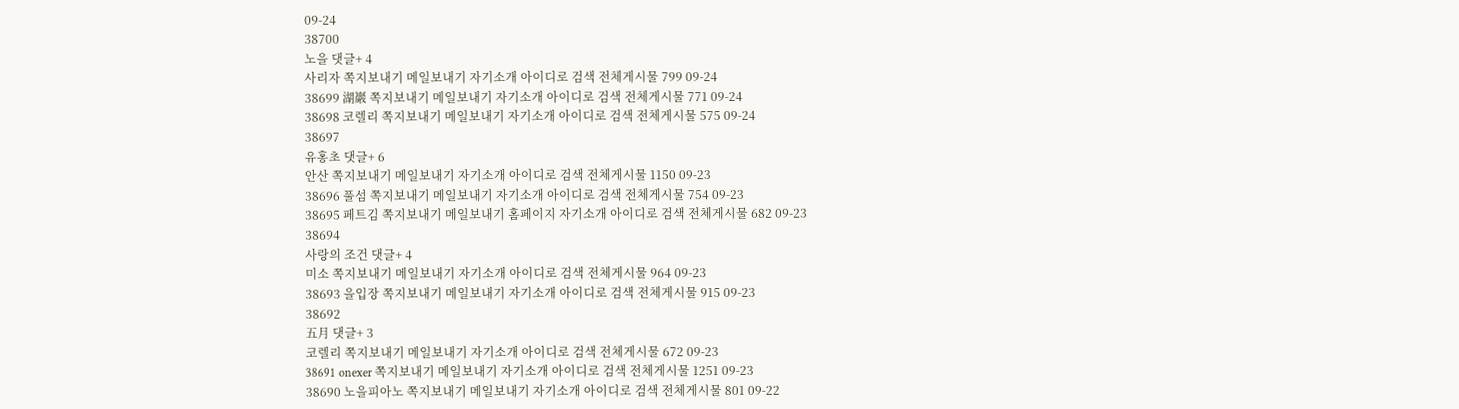09-24
38700
노을 댓글+ 4
사리자 쪽지보내기 메일보내기 자기소개 아이디로 검색 전체게시물 799 09-24
38699 湖巖 쪽지보내기 메일보내기 자기소개 아이디로 검색 전체게시물 771 09-24
38698 코렐리 쪽지보내기 메일보내기 자기소개 아이디로 검색 전체게시물 575 09-24
38697
유홍초 댓글+ 6
안산 쪽지보내기 메일보내기 자기소개 아이디로 검색 전체게시물 1150 09-23
38696 풀섬 쪽지보내기 메일보내기 자기소개 아이디로 검색 전체게시물 754 09-23
38695 페트김 쪽지보내기 메일보내기 홈페이지 자기소개 아이디로 검색 전체게시물 682 09-23
38694
사랑의 조건 댓글+ 4
미소 쪽지보내기 메일보내기 자기소개 아이디로 검색 전체게시물 964 09-23
38693 을입장 쪽지보내기 메일보내기 자기소개 아이디로 검색 전체게시물 915 09-23
38692
五月 댓글+ 3
코렐리 쪽지보내기 메일보내기 자기소개 아이디로 검색 전체게시물 672 09-23
38691 onexer 쪽지보내기 메일보내기 자기소개 아이디로 검색 전체게시물 1251 09-23
38690 노을피아노 쪽지보내기 메일보내기 자기소개 아이디로 검색 전체게시물 801 09-22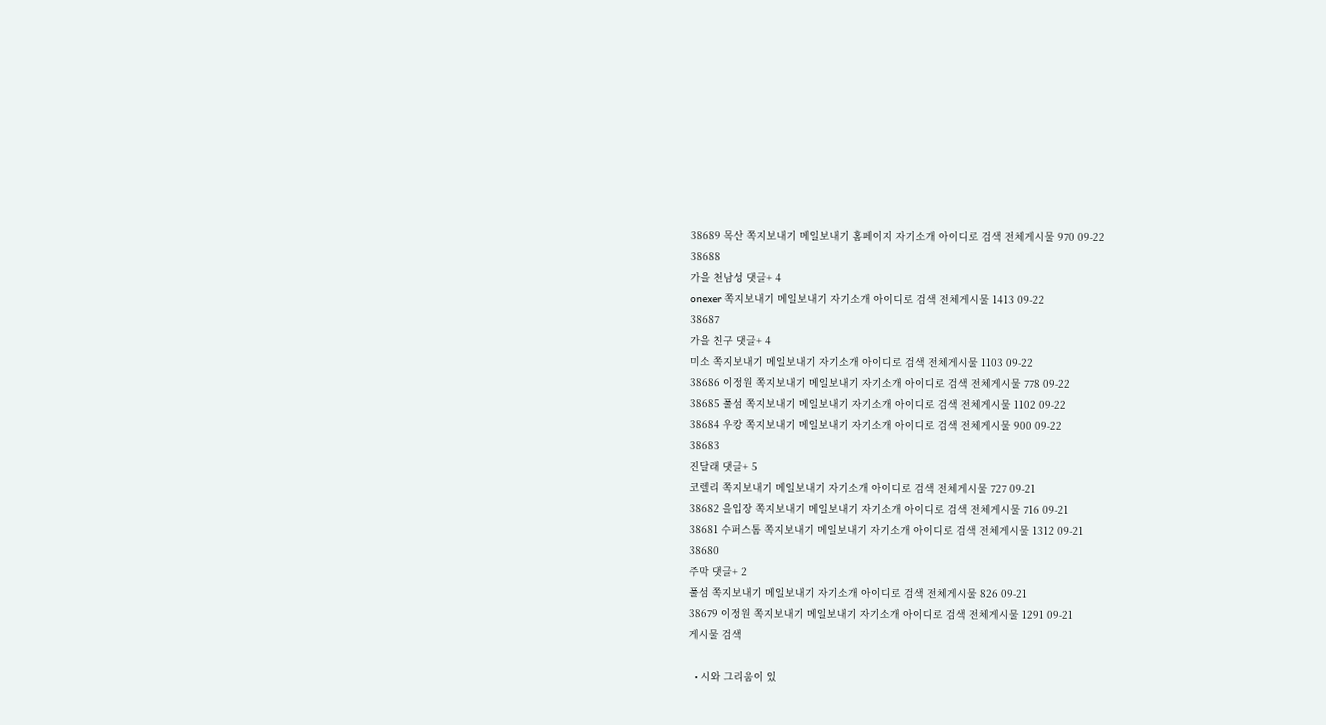38689 목산 쪽지보내기 메일보내기 홈페이지 자기소개 아이디로 검색 전체게시물 970 09-22
38688
가을 천남성 댓글+ 4
onexer 쪽지보내기 메일보내기 자기소개 아이디로 검색 전체게시물 1413 09-22
38687
가을 친구 댓글+ 4
미소 쪽지보내기 메일보내기 자기소개 아이디로 검색 전체게시물 1103 09-22
38686 이정원 쪽지보내기 메일보내기 자기소개 아이디로 검색 전체게시물 778 09-22
38685 풀섬 쪽지보내기 메일보내기 자기소개 아이디로 검색 전체게시물 1102 09-22
38684 우캉 쪽지보내기 메일보내기 자기소개 아이디로 검색 전체게시물 900 09-22
38683
진달래 댓글+ 5
코렐리 쪽지보내기 메일보내기 자기소개 아이디로 검색 전체게시물 727 09-21
38682 을입장 쪽지보내기 메일보내기 자기소개 아이디로 검색 전체게시물 716 09-21
38681 수퍼스톰 쪽지보내기 메일보내기 자기소개 아이디로 검색 전체게시물 1312 09-21
38680
주막 댓글+ 2
풀섬 쪽지보내기 메일보내기 자기소개 아이디로 검색 전체게시물 826 09-21
38679 이정원 쪽지보내기 메일보내기 자기소개 아이디로 검색 전체게시물 1291 09-21
게시물 검색

  • 시와 그리움이 있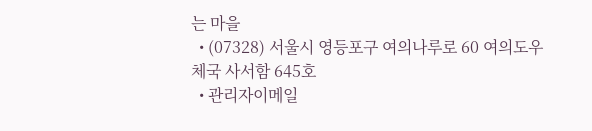는 마을
  • (07328) 서울시 영등포구 여의나루로 60 여의도우체국 사서함 645호
  • 관리자이메일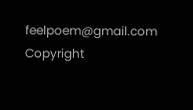feelpoem@gmail.com
Copyright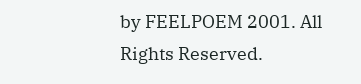by FEELPOEM 2001. All Rights Reserved.